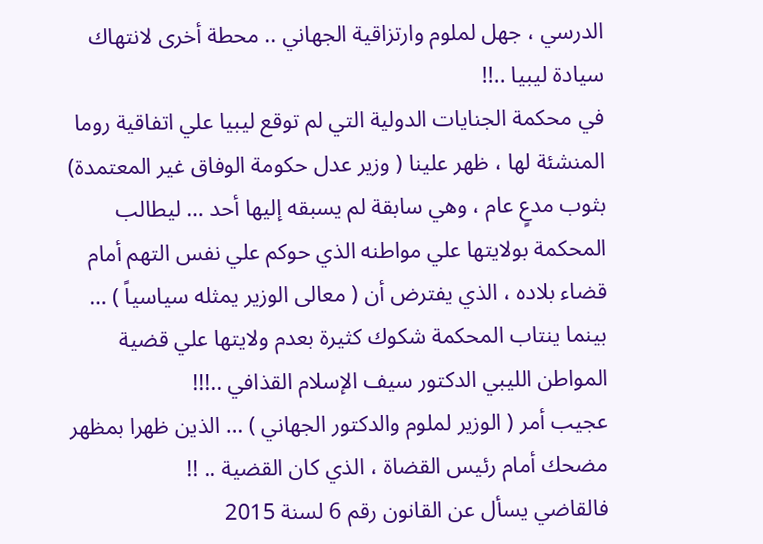الدرسي ، جهل لملوم وارتزاقية الجهاني .. محطة أخرى لانتهاك سيادة ليبيا ..!!
في محكمة الجنايات الدولية التي لم توقع ليبيا علي اتفاقية روما المنشئة لها ، ظهر علينا ( وزير عدل حكومة الوفاق غير المعتمدة) بثوب مدعٍ عام ، وهي سابقة لم يسبقه إليها أحد … ليطالب المحكمة بولايتها علي مواطنه الذي حوكم علي نفس التهم أمام قضاء بلاده ، الذي يفترض أن ( معالى الوزير يمثله سياسياً ) … بينما ينتاب المحكمة شكوك كثيرة بعدم ولايتها علي قضية المواطن الليبي الدكتور سيف الإسلام القذافي ..!!!
عجيب أمر ( الوزير لملوم والدكتور الجهاني ) … الذين ظهرا بمظهر مضحك أمام رئيس القضاة ، الذي كان القضية .. !!
فالقاضي يسأل عن القانون رقم 6 لسنة 2015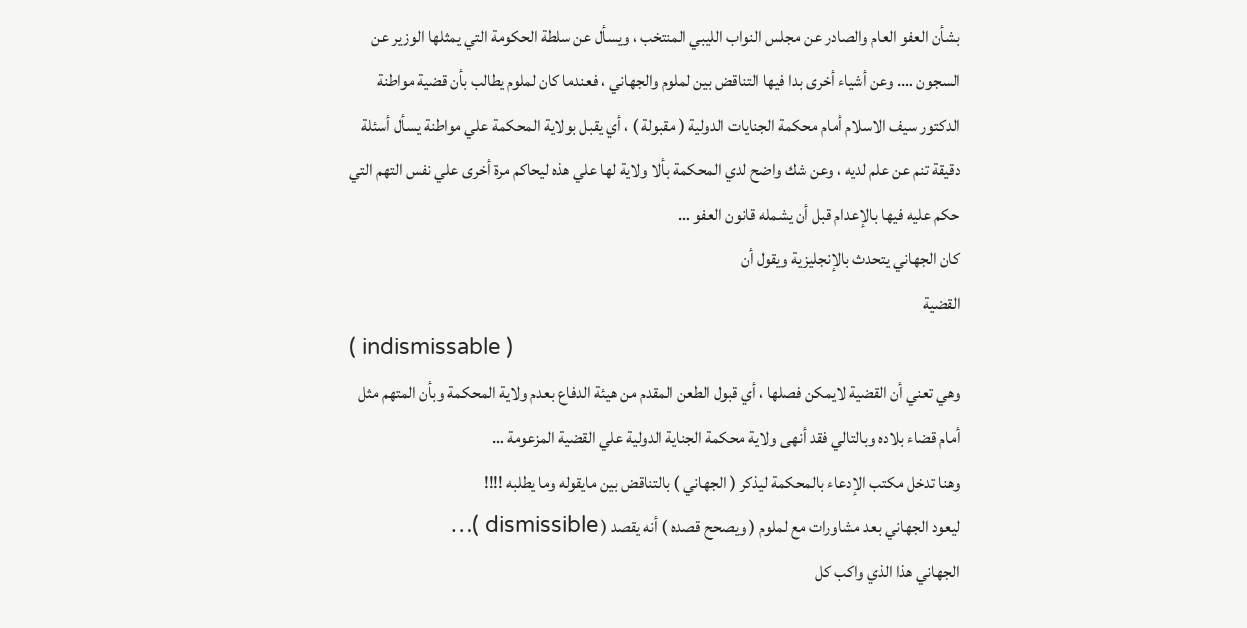بشأن العفو العام والصادر عن مجلس النواب الليبي المنتخب ، ويسأل عن سلطة الحكومة التي يمثلها الوزير عن السجون …. وعن أشياء أخرى بدا فيها التناقض بين لملوم والجهاني ، فعندما كان لملوم يطالب بأن قضية مواطنة الدكتور سيف الاسلام أمام محكمة الجنايات الدولية ( مقبولة ) ، أي يقبل بولاية المحكمة علي مواطنة يسأل أسئلة دقيقة تنم عن علم لديه ، وعن شك واضح لدي المحكمة بألا ولاية لها علي هذه ليحاكم مرة أخرى علي نفس التهم التي حكم عليه فيها بالإعدام قبل أن يشمله قانون العفو …
كان الجهاني يتحدث بالإنجليزية ويقول أن
القضية
( indismissable )
وهي تعني أن القضية لايمكن فصلها ، أي قبول الطعن المقدم من هيئة الدفاع بعدم ولاية المحكمة وبأن المتهم مثل أمام قضاء بلاده وبالتالي فقد أنهى ولاية محكمة الجناية الدولية علي القضية المزعومة …
وهنا تدخل مكتب الإدعاء بالمحكمة ليذكر ( الجهاني ) بالتناقض بين مايقوله وما يطلبه !!!!
ليعود الجهاني بعد مشاورات مع لملوم ( ويصحح قصده ) أنه يقصد ( dismissible )…
الجهاني هذا الذي واكب كل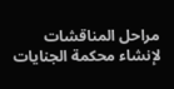مراحل المناقشات لإنشاء محكمة الجنايات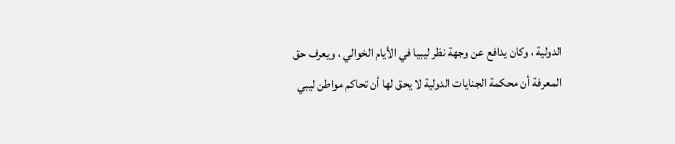الدولية ، وكان يدافع عن وجهة نظر ليبيا في الأيام الخوالي ، ويعرف حق المعرفة أن محكمة الجنايات الدولية لا يحق لها أن تحاكم مواطن ليبي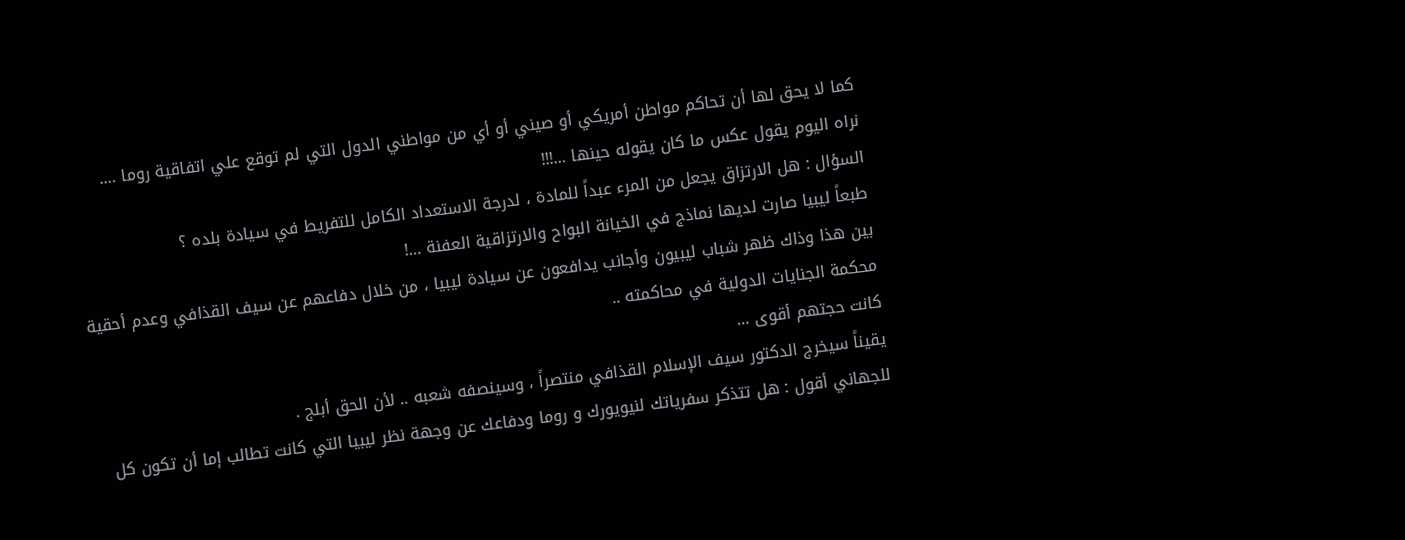كما لا يحق لها أن تحاكم مواطن أمريكي أو صيني أو أي من مواطني الدول التي لم توقع علي اتفاقية روما ….
نراه اليوم يقول عكس ما كان يقوله حينها …!!!
السؤال : هل الارتزاق يجعل من المرء عبداً للمادة ، لدرجة الاستعداد الكامل للتفريط في سيادة بلده ؟
طبعاً ليبيا صارت لديها نماذج في الخيانة البواح والارتزاقية العفنة …!
بين هذا وذاك ظهر شباب ليبيون وأجانب يدافعون عن سيادة ليبيا ، من خلال دفاعهم عن سيف القذافي وعدم أحقية محكمة الجنايات الدولية في محاكمته ..
كانت حجتهم أقوى …
يقيناً سيخرج الدكتور سيف الإسلام القذافي منتصراً ، وسينصفه شعبه .. لأن الحق أبلج .
للجهاني أقول : هل تتذكر سفرياتك لنيويورك و روما ودفاعك عن وجهة نظر ليبيا التي كانت تطالب إما أن تكون كل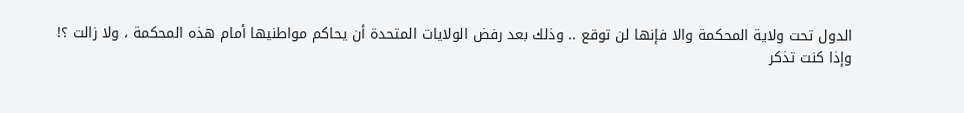الدول تحت ولاية المحكمة والا فإنها لن توقع .. وذلك بعد رفض الولايات المتحدة أن يحاكم مواطنيها أمام هذه المحكمة ، ولا زالت ؟!
وإذا كنت تذكر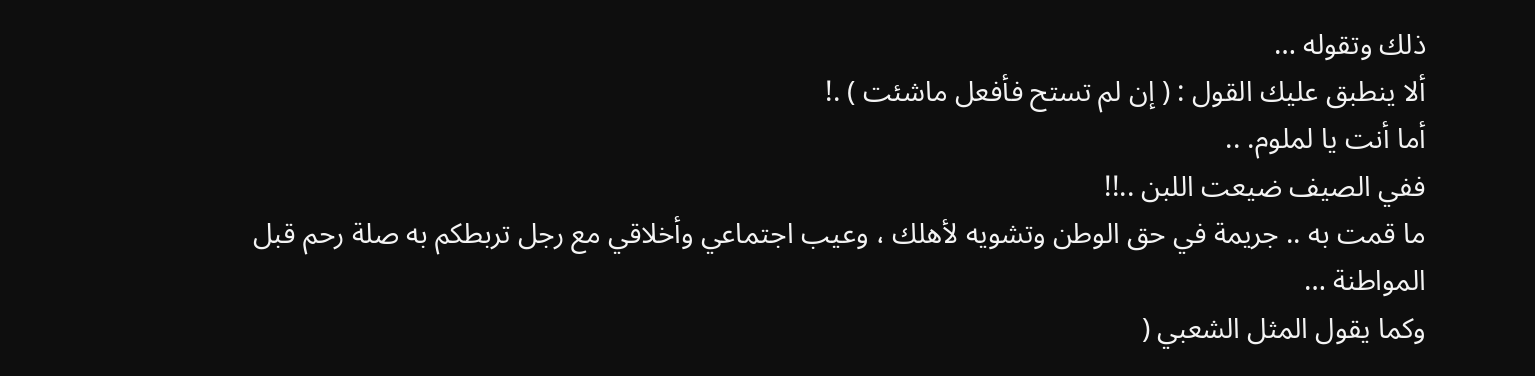ذلك وتقوله …
ألا ينطبق عليك القول : ( إن لم تستح فأفعل ماشئت ) .!
أما أنت يا لملوم. ..
ففي الصيف ضيعت اللبن ..!!
ما قمت به .. جريمة في حق الوطن وتشويه لأهلك ، وعيب اجتماعي وأخلاقي مع رجل تربطكم به صلة رحم قبل المواطنة …
وكما يقول المثل الشعبي (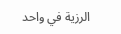الرزية في واحد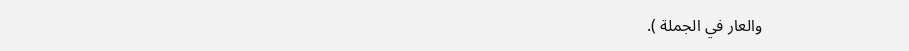والعار في الجملة ).